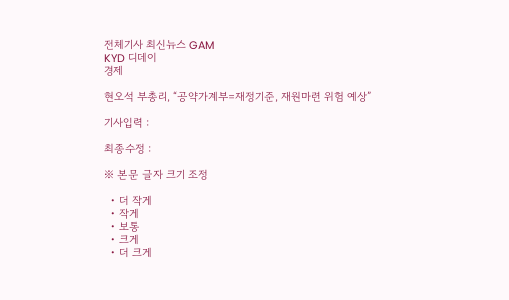전체기사 최신뉴스 GAM
KYD 디데이
경제

현오석 부총리, “공약가계부=재정기준, 재원마련 위험 예상”

기사입력 :

최종수정 :

※ 본문 글자 크기 조정

  • 더 작게
  • 작게
  • 보통
  • 크게
  • 더 크게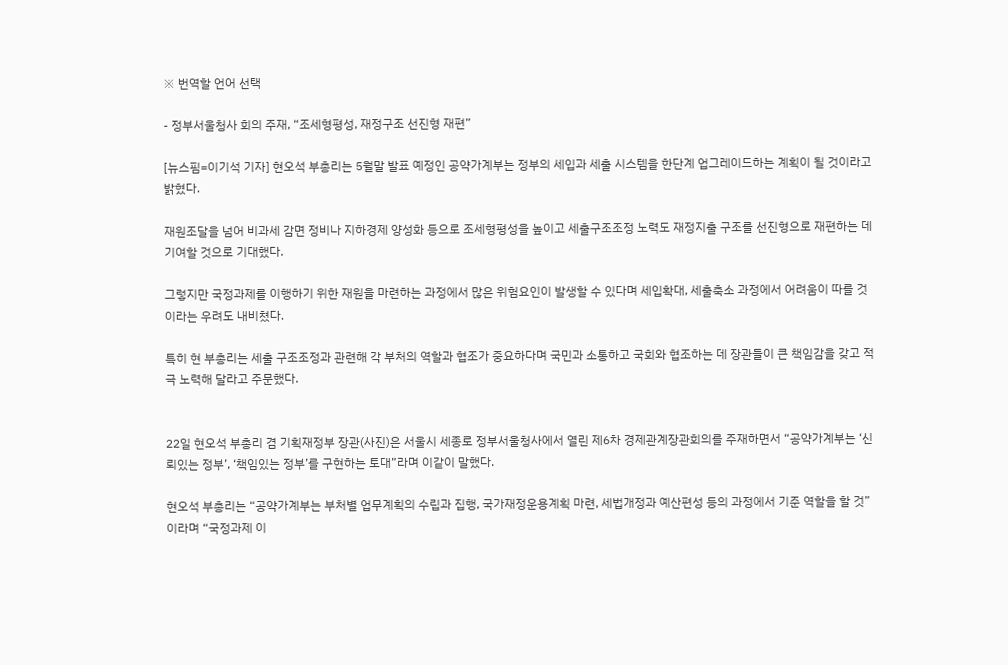※ 번역할 언어 선택

- 정부서울청사 회의 주재, “조세형평성, 재정구조 선진형 재편”

[뉴스핌=이기석 기자] 현오석 부총리는 5월말 발표 예정인 공약가계부는 정부의 세입과 세출 시스템을 한단계 업그레이드하는 계획이 될 것이라고 밝혔다.

재원조달을 넘어 비과세 감면 정비나 지하경제 양성화 등으로 조세형평성을 높이고 세출구조조정 노력도 재정지출 구조를 선진형으로 재편하는 데 기여할 것으로 기대했다.

그렇지만 국정과제를 이행하기 위한 재원을 마련하는 과정에서 많은 위험요인이 발생할 수 있다며 세입확대, 세출축소 과정에서 어려움이 따를 것이라는 우려도 내비쳤다.

특히 현 부총리는 세출 구조조정과 관련해 각 부처의 역할과 협조가 중요하다며 국민과 소통하고 국회와 협조하는 데 장관들이 큰 책임감을 갖고 적극 노력해 달라고 주문했다.


22일 현오석 부총리 겸 기획재정부 장관(사진)은 서울시 세종로 정부서울청사에서 열린 제6차 경제관계장관회의를 주재하면서 “공약가계부는 ‘신뢰있는 정부’, ‘책임있는 정부’를 구현하는 토대”라며 이같이 말했다.

현오석 부총리는 “공약가계부는 부처별 업무계획의 수립과 집행, 국가재정운용계획 마련, 세법개정과 예산편성 등의 과정에서 기준 역할을 할 것”이라며 “국정과제 이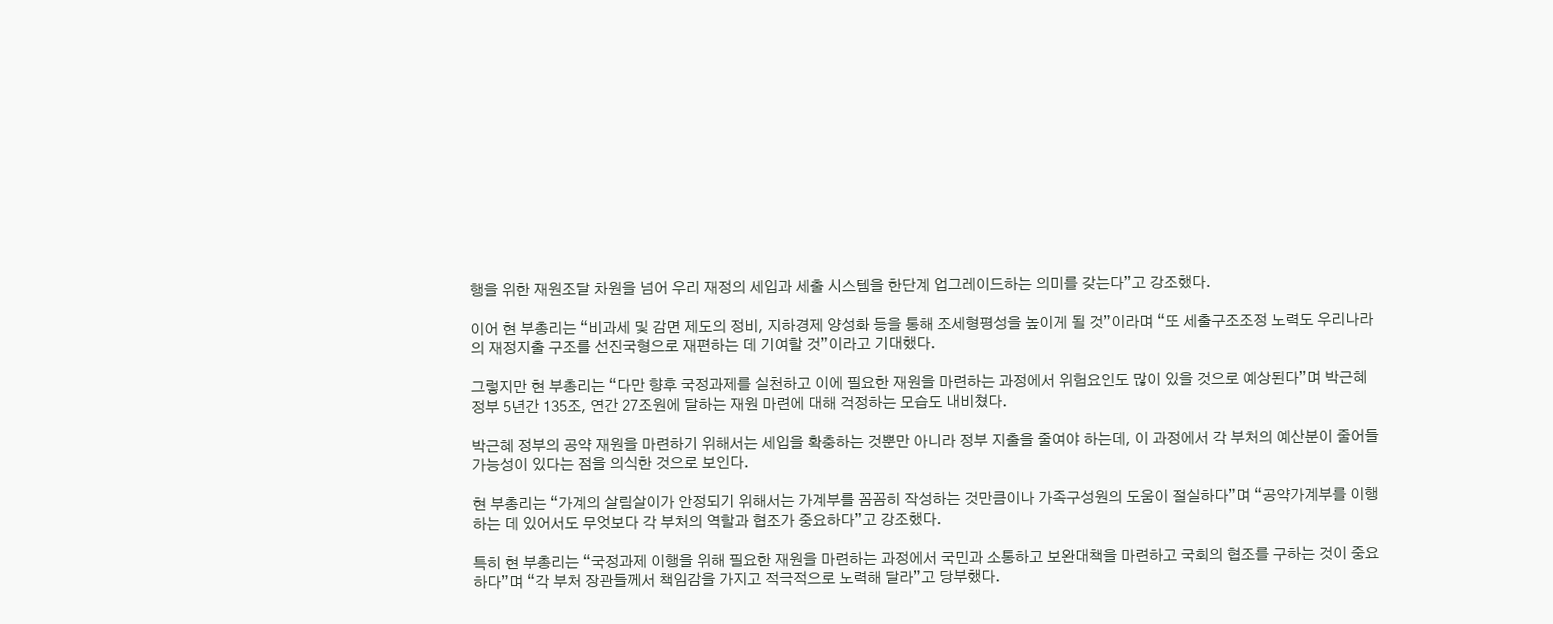행을 위한 재원조달 차원을 넘어 우리 재정의 세입과 세출 시스템을 한단계 업그레이드하는 의미를 갖는다”고 강조했다.

이어 현 부총리는 “비과세 및 감면 제도의 정비, 지하경제 양성화 등을 통해 조세형평성을 높이게 될 것”이라며 “또 세출구조조정 노력도 우리나라의 재정지출 구조를 선진국형으로 재편하는 데 기여할 것”이라고 기대했다.

그렇지만 현 부총리는 “다만 향후 국정과제를 실천하고 이에 필요한 재원을 마련하는 과정에서 위험요인도 많이 있을 것으로 예상된다”며 박근혜 정부 5년간 135조, 연간 27조원에 달하는 재원 마련에 대해 걱정하는 모습도 내비쳤다.

박근혜 정부의 공약 재원을 마련하기 위해서는 세입을 확충하는 것뿐만 아니라 정부 지출을 줄여야 하는데, 이 과정에서 각 부처의 예산분이 줄어들 가능성이 있다는 점을 의식한 것으로 보인다.

현 부총리는 “가계의 살림살이가 안정되기 위해서는 가계부를 꼼꼼히 작성하는 것만큼이나 가족구성원의 도움이 절실하다”며 “공약가계부를 이행하는 데 있어서도 무엇보다 각 부처의 역할과 협조가 중요하다”고 강조했다.

특히 현 부총리는 “국정과제 이행을 위해 필요한 재원을 마련하는 과정에서 국민과 소통하고 보완대책을 마련하고 국회의 협조를 구하는 것이 중요하다”며 “각 부처 장관들께서 책임감을 가지고 적극적으로 노력해 달라”고 당부했다.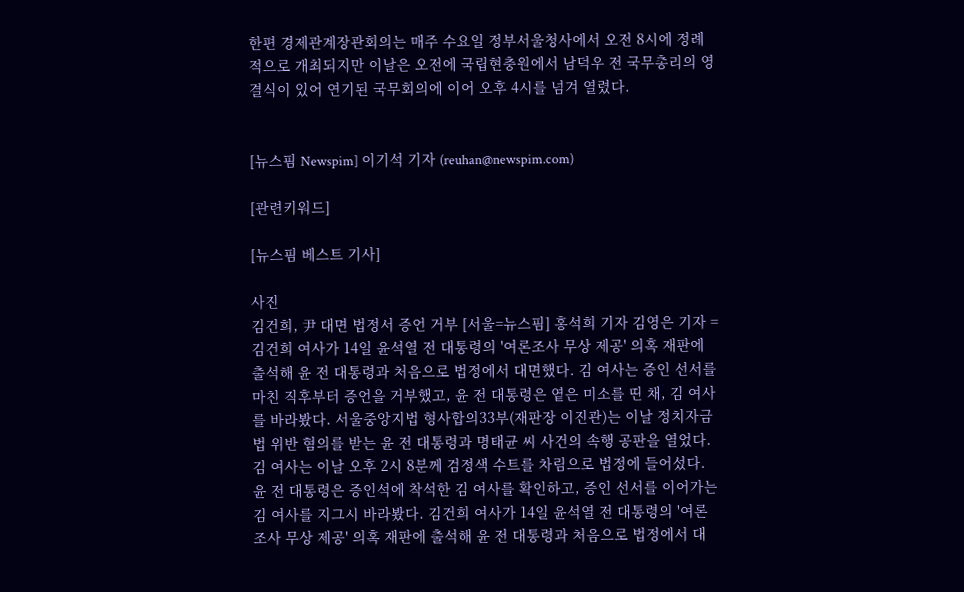한편 경제관계장관회의는 매주 수요일 정부서울청사에서 오전 8시에 정례적으로 개최되지만 이날은 오전에 국립현충원에서 남덕우 전 국무총리의 영결식이 있어 연기된 국무회의에 이어 오후 4시를 넘겨 열렸다.


[뉴스핌 Newspim] 이기석 기자 (reuhan@newspim.com)

[관련키워드]

[뉴스핌 베스트 기사]

사진
김건희, 尹 대면 법정서 증언 거부 [서울=뉴스핌] 홍석희 기자 김영은 기자 = 김건희 여사가 14일 윤석열 전 대통령의 '여론조사 무상 제공' 의혹 재판에 출석해 윤 전 대통령과 처음으로 법정에서 대면했다. 김 여사는 증인 선서를 마친 직후부터 증언을 거부했고, 윤 전 대통령은 옅은 미소를 띤 채, 김 여사를 바라봤다. 서울중앙지법 형사합의33부(재판장 이진관)는 이날 정치자금법 위반 혐의를 받는 윤 전 대통령과 명태균 씨 사건의 속행 공판을 열었다. 김 여사는 이날 오후 2시 8분께 검정색 수트를 차림으로 법정에 들어섰다. 윤 전 대통령은 증인석에 착석한 김 여사를 확인하고, 증인 선서를 이어가는 김 여사를 지그시 바라봤다. 김건희 여사가 14일 윤석열 전 대통령의 '여론조사 무상 제공' 의혹 재판에 출석해 윤 전 대통령과 처음으로 법정에서 대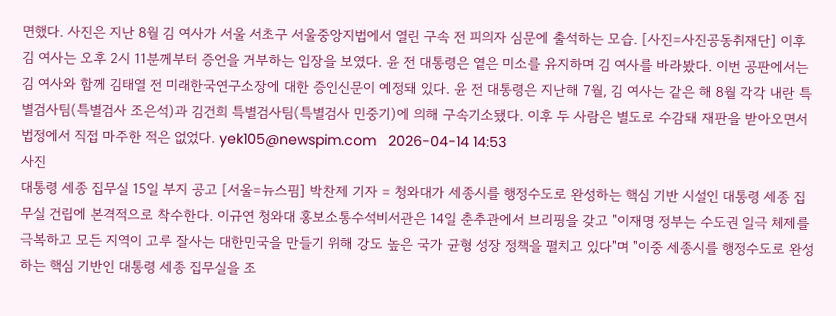면했다. 사진은 지난 8월 김 여사가 서울 서초구 서울중앙지법에서 열린 구속 전 피의자 심문에 출석하는 모습. [사진=사진공동취재단] 이후 김 여사는 오후 2시 11분께부터 증언을 거부하는 입장을 보였다. 윤 전 대통령은 옅은 미소를 유지하며 김 여사를 바라봤다. 이번 공판에서는 김 여사와 함께 김태열 전 미래한국연구소장에 대한 증인신문이 예정돼 있다. 윤 전 대통령은 지난해 7월, 김 여사는 같은 해 8월 각각 내란 특별검사팀(특별검사 조은석)과 김건희 특별검사팀(특별검사 민중기)에 의해 구속기소됐다. 이후 두 사람은 별도로 수감돼 재판을 받아오면서 법정에서 직접 마주한 적은 없었다. yek105@newspim.com   2026-04-14 14:53
사진
대통령 세종 집무실 15일 부지 공고 [서울=뉴스핌] 박찬제 기자 = 청와대가 세종시를 행정수도로 완성하는 핵심 기반 시설인 대통령 세종 집무실 건립에 본격적으로 착수한다. 이규연 청와대 홍보소통수석비서관은 14일 춘추관에서 브리핑을 갖고 "이재명 정부는 수도권 일극 체제를 극복하고 모든 지역이 고루 잘사는 대한민국을 만들기 위해 강도 높은 국가 균형 성장 정책을 펼치고 있다"며 "이중 세종시를 행정수도로 완성하는 핵심 기반인 대통령 세종 집무실을 조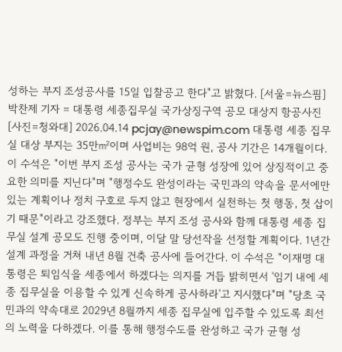성하는 부지 조성공사를 15일 입찰공고 한다"고 밝혔다. [서울=뉴스핌] 박찬제 기자 = 대통령 세종집무실 국가상징구역 공모 대상지 항공사진 [사진=청와대] 2026.04.14 pcjay@newspim.com 대통령 세종 집무실 대상 부지는 35만㎡이며 사업비는 98억 원, 공사 기간은 14개월이다. 이 수석은 "이번 부지 조성 공사는 국가 균형 성장에 있어 상징적이고 중요한 의미를 지닌다"며 "행정수도 완성이라는 국민과의 약속을 문서에만 있는 계획이나 정치 구호로 두지 않고 현장에서 실천하는 첫 행동, 첫 삽이기 때문"이라고 강조했다. 정부는 부지 조성 공사와 함께 대통령 세종 집무실 설계 공모도 진행 중이며, 이달 말 당선작을 선정할 계획이다. 1년간 설계 과정을 거쳐 내년 8월 건축 공사에 들어간다. 이 수석은 "이재명 대통령은 퇴임식을 세종에서 하겠다는 의지를 거듭 밝히면서 '임기 내에 세종 집무실을 이용할 수 있게 신속하게 공사하라'고 지시했다"며 "당초 국민과의 약속대로 2029년 8월까지 세종 집무실에 입주할 수 있도록 최선의 노력을 다하겠다. 이를 통해 행정수도를 완성하고 국가 균형 성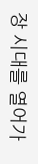장 시대를 열어가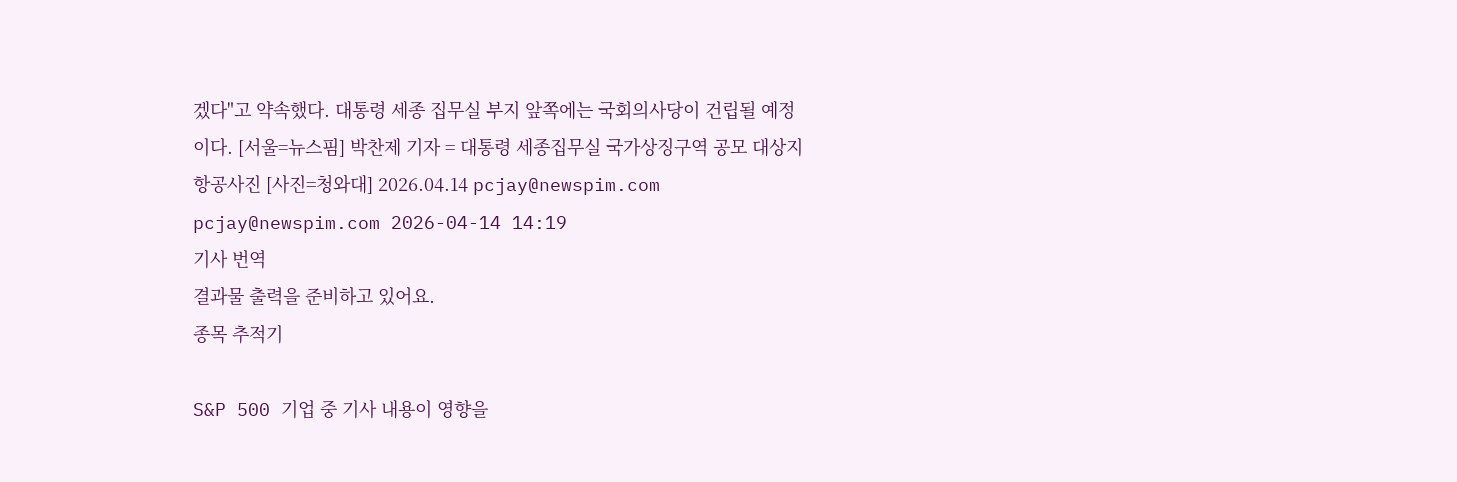겠다"고 약속했다. 대통령 세종 집무실 부지 앞쪽에는 국회의사당이 건립될 예정이다. [서울=뉴스핌] 박찬제 기자 = 대통령 세종집무실 국가상징구역 공모 대상지 항공사진 [사진=청와대] 2026.04.14 pcjay@newspim.com pcjay@newspim.com 2026-04-14 14:19
기사 번역
결과물 출력을 준비하고 있어요.
종목 추적기

S&P 500 기업 중 기사 내용이 영향을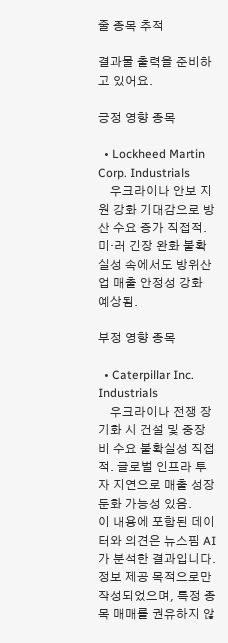줄 종목 추적

결과물 출력을 준비하고 있어요.

긍정 영향 종목

  • Lockheed Martin Corp. Industrials
    우크라이나 안보 지원 강화 기대감으로 방산 수요 증가 직접적. 미·러 긴장 완화 불확실성 속에서도 방위산업 매출 안정성 강화 예상됨.

부정 영향 종목

  • Caterpillar Inc. Industrials
    우크라이나 전쟁 장기화 시 건설 및 중장비 수요 불확실성 직접적. 글로벌 인프라 투자 지연으로 매출 성장 둔화 가능성 있음.
이 내용에 포함된 데이터와 의견은 뉴스핌 AI가 분석한 결과입니다. 정보 제공 목적으로만 작성되었으며, 특정 종목 매매를 권유하지 않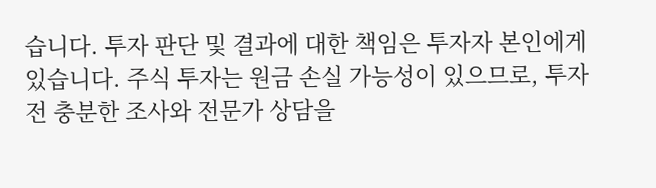습니다. 투자 판단 및 결과에 대한 책임은 투자자 본인에게 있습니다. 주식 투자는 원금 손실 가능성이 있으므로, 투자 전 충분한 조사와 전문가 상담을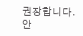권장합니다.
안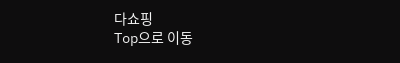다쇼핑
Top으로 이동